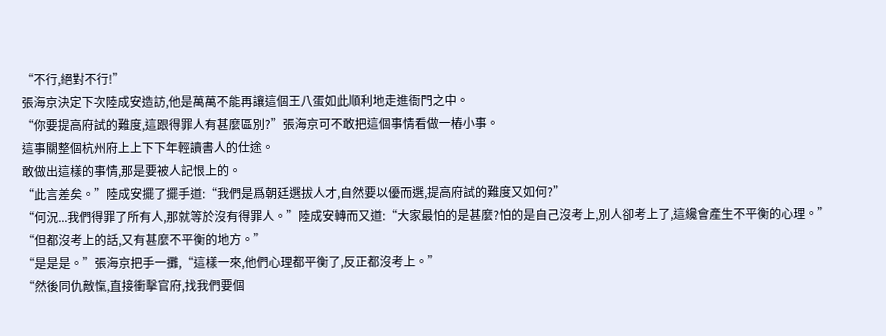“不行,絕對不行!”
張海京決定下次陸成安造訪,他是萬萬不能再讓這個王八蛋如此順利地走進衙門之中。
“你要提高府試的難度,這跟得罪人有甚麼區別?”張海京可不敢把這個事情看做一樁小事。
這事關整個杭州府上上下下年輕讀書人的仕途。
敢做出這樣的事情,那是要被人記恨上的。
“此言差矣。”陸成安擺了擺手道:“我們是爲朝廷選拔人才,自然要以優而選,提高府試的難度又如何?”
“何況...我們得罪了所有人,那就等於沒有得罪人。”陸成安轉而又道:“大家最怕的是甚麼?怕的是自己沒考上,別人卻考上了,這纔會產生不平衡的心理。”
“但都沒考上的話,又有甚麼不平衡的地方。”
“是是是。”張海京把手一攤,“這樣一來,他們心理都平衡了,反正都沒考上。”
“然後同仇敵愾,直接衝擊官府,找我們要個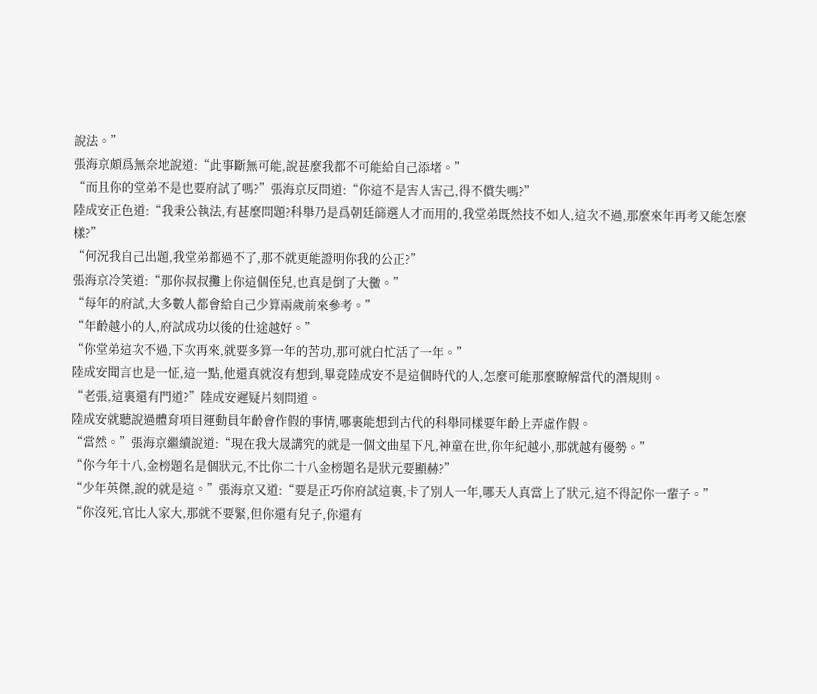說法。”
張海京頗爲無奈地說道:“此事斷無可能,說甚麼我都不可能給自己添堵。”
“而且你的堂弟不是也要府試了嗎?”張海京反問道:“你這不是害人害己,得不償失嗎?”
陸成安正色道:“我秉公執法,有甚麼問題?科舉乃是爲朝廷篩選人才而用的,我堂弟既然技不如人,這次不過,那麼來年再考又能怎麼樣?”
“何況我自己出題,我堂弟都過不了,那不就更能證明你我的公正?”
張海京冷笑道:“那你叔叔攤上你這個侄兒,也真是倒了大黴。”
“每年的府試,大多數人都會給自己少算兩歲前來參考。”
“年齡越小的人,府試成功以後的仕途越好。”
“你堂弟這次不過,下次再來,就要多算一年的苦功,那可就白忙活了一年。”
陸成安聞言也是一怔,這一點,他還真就沒有想到,畢竟陸成安不是這個時代的人,怎麼可能那麼瞭解當代的潛規則。
“老張,這裏還有門道?”陸成安遲疑片刻問道。
陸成安就聽說過體育項目運動員年齡會作假的事情,哪裏能想到古代的科舉同樣要年齡上弄虛作假。
“當然。”張海京繼續說道:“現在我大晟講究的就是一個文曲星下凡,神童在世,你年紀越小,那就越有優勢。”
“你今年十八,金榜題名是個狀元,不比你二十八金榜題名是狀元要顯赫?”
“少年英傑,說的就是這。”張海京又道:“要是正巧你府試這裏,卡了別人一年,哪天人真當上了狀元,這不得記你一輩子。”
“你沒死,官比人家大,那就不要緊,但你還有兒子,你還有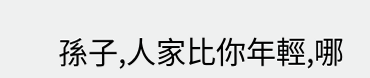孫子,人家比你年輕,哪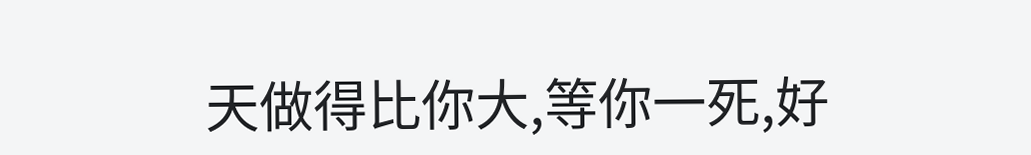天做得比你大,等你一死,好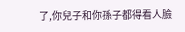了,你兒子和你孫子都得看人臉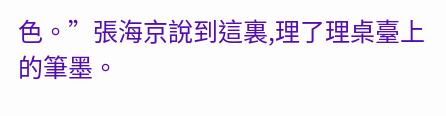色。”張海京說到這裏,理了理桌臺上的筆墨。